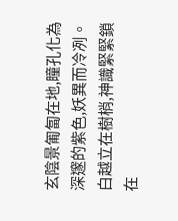玄陰景匍匐在地,瞳孔化為深邃的紫色,妖異而冷冽。
白越立在樹梢,神識緊緊鎖在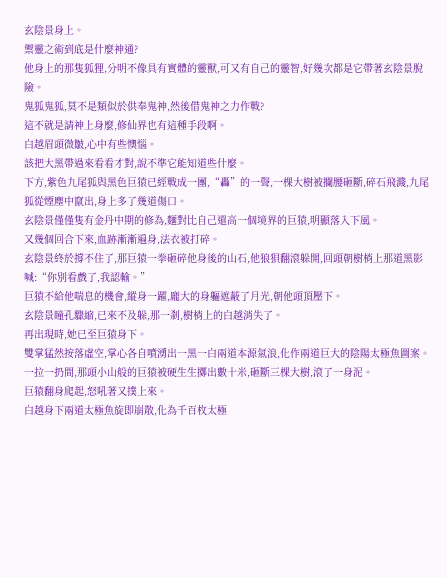玄陰景身上。
禦靈之術到底是什麼神通?
他身上的那隻狐狸,分明不像具有實體的靈獸,可又有自己的靈智,好幾次都是它帶著玄陰景脫險。
鬼狐鬼狐,莫不是類似於供奉鬼神,然後借鬼神之力作戰?
這不就是請神上身麼,修仙界也有這種手段啊。
白越眉頭微皺,心中有些懊惱。
該把大黑帶過來看看才對,說不準它能知道些什麼。
下方,紫色九尾狐與黑色巨猿已經戰成一團,“轟”的一聲,一棵大樹被攔腰砸斷,碎石飛濺,九尾狐從煙塵中竄出,身上多了幾道傷口。
玄陰景僅僅隻有金丹中期的修為,麵對比自己還高一個境界的巨猿,明顯落入下風。
又幾個回合下來,血跡漸漸遍身,法衣被打碎。
玄陰景終於撐不住了,那巨猿一拳砸碎他身後的山石,他狼狽翻滾躲開,回頭朝樹梢上那道黑影喊:“你別看戲了,我認輸。”
巨猿不給他喘息的機會,縱身一躍,龐大的身軀遮蔽了月光,朝他頭頂壓下。
玄陰景瞳孔驟縮,已來不及躲,那一剎,樹梢上的白越消失了。
再出現時,她已至巨猿身下。
雙掌猛然按落虛空,掌心各自噴湧出一黑一白兩道本源氣浪,化作兩道巨大的陰陽太極魚圖案。
一拉一扔間,那頭小山般的巨猿被硬生生擲出數十米,砸斷三棵大樹,滾了一身泥。
巨猿翻身爬起,怒吼著又撲上來。
白越身下兩道太極魚旋即崩散,化為千百枚太極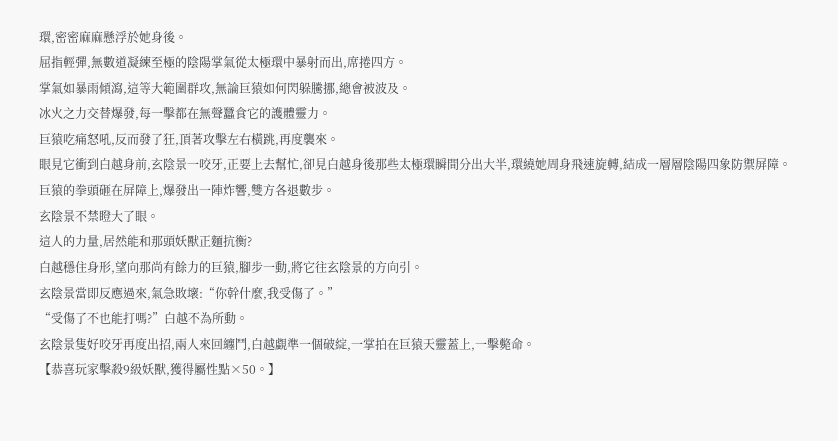環,密密麻麻懸浮於她身後。
屈指輕彈,無數道凝練至極的陰陽掌氣從太極環中暴射而出,席捲四方。
掌氣如暴雨傾瀉,這等大範圍群攻,無論巨猿如何閃躲騰挪,總會被波及。
冰火之力交替爆發,每一擊都在無聲蠶食它的護體靈力。
巨猿吃痛怒吼,反而發了狂,頂著攻擊左右橫跳,再度襲來。
眼見它衝到白越身前,玄陰景一咬牙,正要上去幫忙,卻見白越身後那些太極環瞬間分出大半,環繞她周身飛速旋轉,結成一層層陰陽四象防禦屏障。
巨猿的拳頭砸在屏障上,爆發出一陣炸響,雙方各退數步。
玄陰景不禁瞪大了眼。
這人的力量,居然能和那頭妖獸正麵抗衡?
白越穩住身形,望向那尚有餘力的巨猿,腳步一動,將它往玄陰景的方向引。
玄陰景當即反應過來,氣急敗壞:“你幹什麼,我受傷了。”
“受傷了不也能打嗎?”白越不為所動。
玄陰景隻好咬牙再度出招,兩人來回纏鬥,白越覷準一個破綻,一掌拍在巨猿天靈蓋上,一擊斃命。
【恭喜玩家擊殺9級妖獸,獲得屬性點×50。】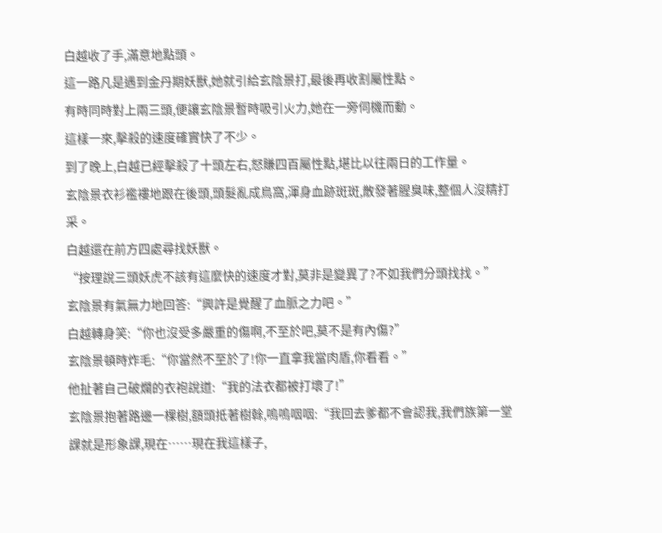白越收了手,滿意地點頭。
這一路凡是遇到金丹期妖獸,她就引給玄陰景打,最後再收割屬性點。
有時同時對上兩三頭,便讓玄陰景暫時吸引火力,她在一旁伺機而動。
這樣一來,擊殺的速度確實快了不少。
到了晚上,白越已經擊殺了十頭左右,怒賺四百屬性點,堪比以往兩日的工作量。
玄陰景衣衫襤褸地跟在後頭,頭髮亂成鳥窩,渾身血跡斑斑,散發著腥臭味,整個人沒精打采。
白越還在前方四處尋找妖獸。
“按理說三頭妖虎不該有這麼快的速度才對,莫非是變異了?不如我們分頭找找。”
玄陰景有氣無力地回答:“興許是覺醒了血脈之力吧。”
白越轉身笑:“你也沒受多嚴重的傷啊,不至於吧,莫不是有內傷?”
玄陰景頓時炸毛:“你當然不至於了!你一直拿我當肉盾,你看看。”
他扯著自己破爛的衣袍說道:“我的法衣都被打壞了!”
玄陰景抱著路邊一棵樹,額頭抵著樹榦,嗚嗚咽咽:“我回去爹都不會認我,我們族第一堂課就是形象課,現在……現在我這樣子,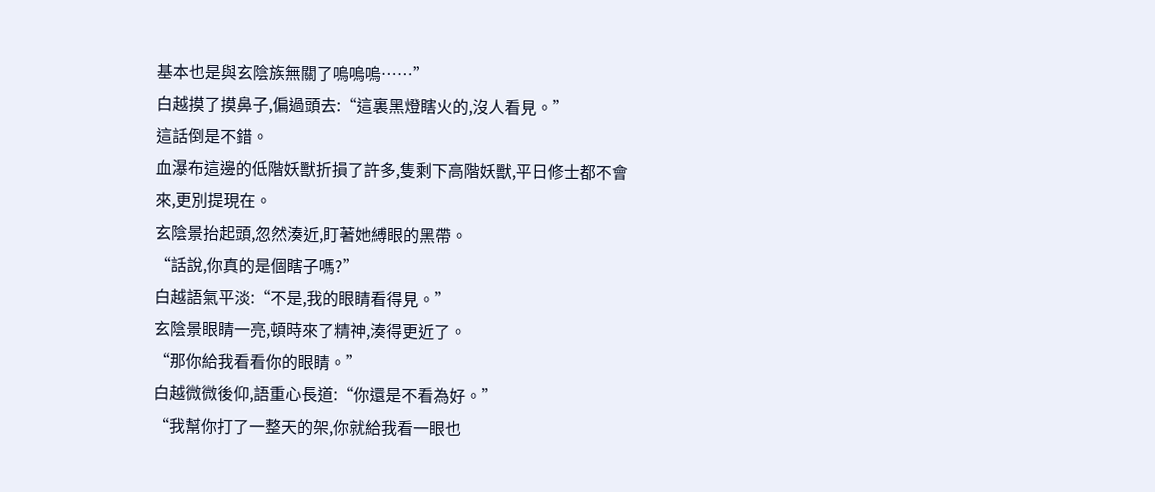基本也是與玄陰族無關了嗚嗚嗚……”
白越摸了摸鼻子,偏過頭去:“這裏黑燈瞎火的,沒人看見。”
這話倒是不錯。
血瀑布這邊的低階妖獸折損了許多,隻剩下高階妖獸,平日修士都不會來,更別提現在。
玄陰景抬起頭,忽然湊近,盯著她縛眼的黑帶。
“話說,你真的是個瞎子嗎?”
白越語氣平淡:“不是,我的眼睛看得見。”
玄陰景眼睛一亮,頓時來了精神,湊得更近了。
“那你給我看看你的眼睛。”
白越微微後仰,語重心長道:“你還是不看為好。”
“我幫你打了一整天的架,你就給我看一眼也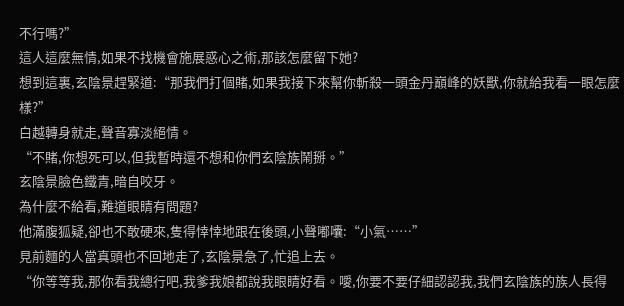不行嗎?”
這人這麼無情,如果不找機會施展惑心之術,那該怎麼留下她?
想到這裏,玄陰景趕緊道:“那我們打個賭,如果我接下來幫你斬殺一頭金丹巔峰的妖獸,你就給我看一眼怎麼樣?”
白越轉身就走,聲音寡淡絕情。
“不賭,你想死可以,但我暫時還不想和你們玄陰族鬧掰。”
玄陰景臉色鐵青,暗自咬牙。
為什麼不給看,難道眼睛有問題?
他滿腹狐疑,卻也不敢硬來,隻得悻悻地跟在後頭,小聲嘟囔:“小氣……”
見前麵的人當真頭也不回地走了,玄陰景急了,忙追上去。
“你等等我,那你看我總行吧,我爹我娘都說我眼睛好看。噯,你要不要仔細認認我,我們玄陰族的族人長得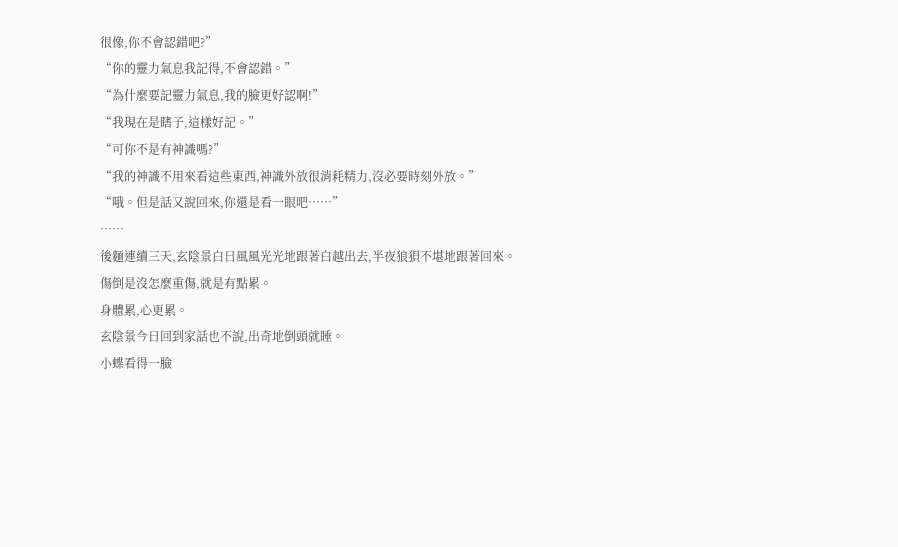很像,你不會認錯吧?”
“你的靈力氣息我記得,不會認錯。”
“為什麼要記靈力氣息,我的臉更好認啊!”
“我現在是瞎子,這樣好記。”
“可你不是有神識嗎?”
“我的神識不用來看這些東西,神識外放很消耗精力,沒必要時刻外放。”
“哦。但是話又說回來,你還是看一眼吧……”
……
後麵連續三天,玄陰景白日風風光光地跟著白越出去,半夜狼狽不堪地跟著回來。
傷倒是沒怎麼重傷,就是有點累。
身體累,心更累。
玄陰景今日回到家話也不說,出奇地倒頭就睡。
小蝶看得一臉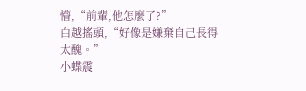懵,“前輩,他怎麼了?”
白越搖頭,“好像是嫌棄自己長得太醜。”
小蝶震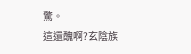驚。
這還醜啊?玄陰族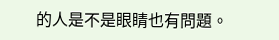的人是不是眼睛也有問題。